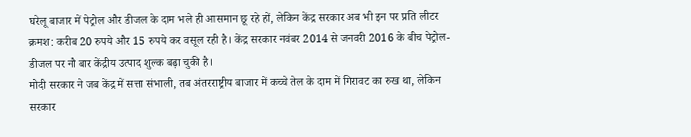घरेलू बाजार में पेट्रोल और डीजल के दाम भले ही आसमान छू रहे हों, लेकिन केंद्र सरकार अब भी इन पर प्रति लीटर क्रमश: करीब 20 रुपये और 15 रुपये कर वसूल रही है। केंद्र सरकार नवंबर 2014 से जनवरी 2016 के बीच पेट्रोल-डीजल पर नौ बार केंद्रीय उत्पाद शुल्क बढ़ा चुकी है।
मोदी सरकार ने जब केंद्र में सत्ता संभाली, तब अंतरराष्ट्रीय बाजार में कच्चे तेल के दाम में गिरावट का रुख था, लेकिन सरकार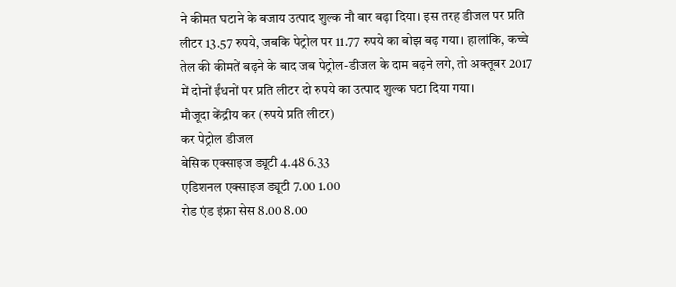ने कीमत घटाने के बजाय उत्पाद शुल्क नौ बार बढ़ा दिया। इस तरह डीजल पर प्रति लीटर 13.57 रुपये, जबकि पेट्रोल पर 11.77 रुपये का बोझ बढ़ गया। हालांकि, कच्चे तेल की कीमतें बढ़ने के बाद जब पेट्रोल-डीजल के दाम बढ़ने लगे, तो अक्तूबर 2017 में दोनों ईंधनों पर प्रति लीटर दो रुपये का उत्पाद शुल्क घटा दिया गया।
मौजूदा केंद्रीय कर (रुपये प्रति लीटर)
कर पेट्रोल डीजल
बेसिक एक्साइज ड्यूटी 4.48 6.33
एडिशनल एक्साइज ड्यूटी 7.00 1.00
रोड एंड इंफ्रा सेस 8.00 8.00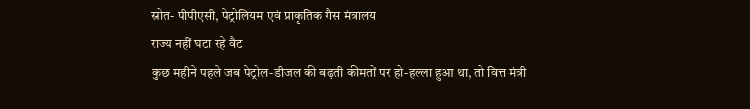स्रोत- पीपीएसी, पेट्रोलियम एवं प्राकृतिक गैस मंत्रालय
राज्य नहीं घटा रहे वैट
कुछ महीने पहले जब पेट्रोल-डीजल की बढ़ती कीमतों पर हो-हल्ला हुआ था, तो वित्त मंत्री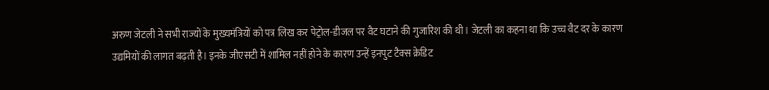अरुण जेटली ने सभी राज्यों के मुख्यमंत्रियों को पत्र लिख कर पेट्रोल-डीजल पर वैट घटाने की गुजारिश की थी। जेटली का कहना था कि उच्च वैट दर के कारण उद्यमियों की लागत बढ़ती है। इनके जीएसटी में शामिल नहीं होने के कारण उन्हें इनपुट टैक्स क्रेडिट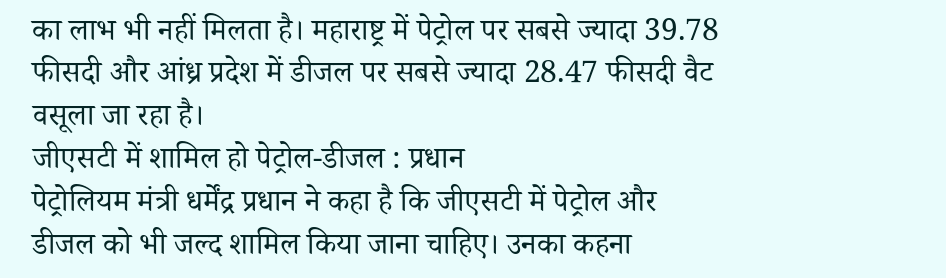का लाभ भी नहीं मिलता है। महाराष्ट्र में पेट्रोल पर सबसे ज्यादा 39.78 फीसदी और आंध्र प्रदेश में डीजल पर सबसे ज्यादा 28.47 फीसदी वैट वसूला जा रहा है।
जीएसटी में शामिल हो पेट्रोल-डीजल : प्रधान
पेट्रोलियम मंत्री धर्मेंद्र प्रधान ने कहा है कि जीएसटी में पेट्रोल और डीजल को भी जल्द शामिल किया जाना चाहिए। उनका कहना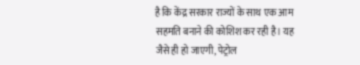है कि केंद्र सरकार राज्यों के साथ एक आम सहमति बनाने की कोशिश कर रही है। यह जैसे ही हो जाएगी, पेट्रोल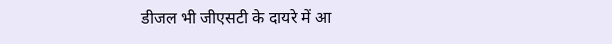डीजल भी जीएसटी के दायरे में आ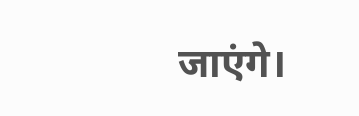जाएंगे।